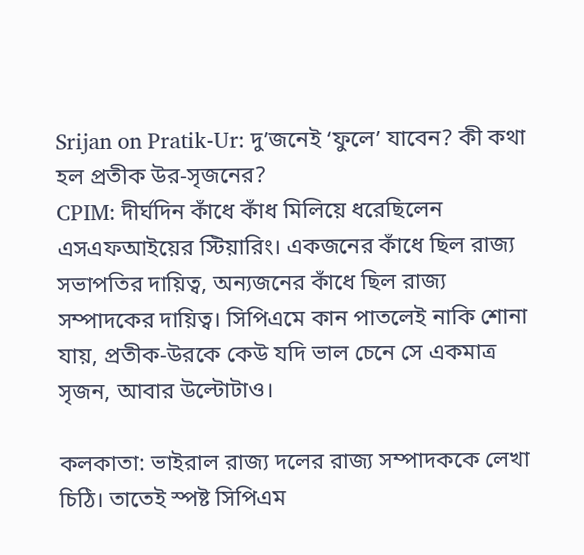Srijan on Pratik-Ur: দু’জনেই ‘ফুলে’ যাবেন? কী কথা হল প্রতীক উর-সৃজনের?
CPIM: দীর্ঘদিন কাঁধে কাঁধ মিলিয়ে ধরেছিলেন এসএফআইয়ের স্টিয়ারিং। একজনের কাঁধে ছিল রাজ্য সভাপতির দায়িত্ব, অন্যজনের কাঁধে ছিল রাজ্য সম্পাদকের দায়িত্ব। সিপিএমে কান পাতলেই নাকি শোনা যায়, প্রতীক-উরকে কেউ যদি ভাল চেনে সে একমাত্র সৃজন, আবার উল্টোটাও।

কলকাতা: ভাইরাল রাজ্য দলের রাজ্য সম্পাদককে লেখা চিঠি। তাতেই স্পষ্ট সিপিএম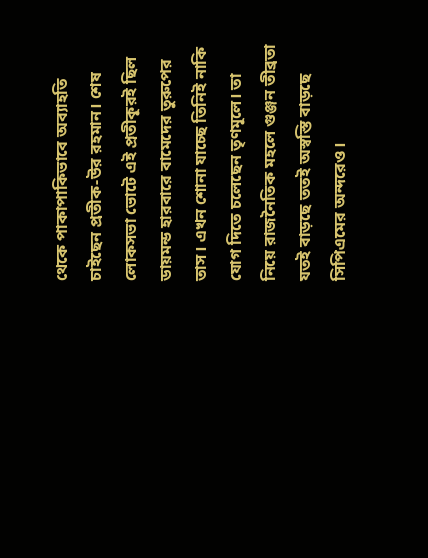থেকে পাকাপাকিভাবে অব্যাহতি চাইছেন প্রতীক-উর রহমান। শেষ লোকসভা ভোটে এই প্রতীকূরই ছিল ডায়মন্ড হারবারে বামেদের তুরুপের তাস। এখন শোনা যাচ্ছে তিনিই নাকি যোগ দিতে চলেছেন তৃণমূলে। তা নিয়ে রাজনৈতিক মহলে গুঞ্জন তীব্রতা যতই বাড়ছে ততই অস্বস্তি বাড়ছে সিপিএমের অন্দরেও।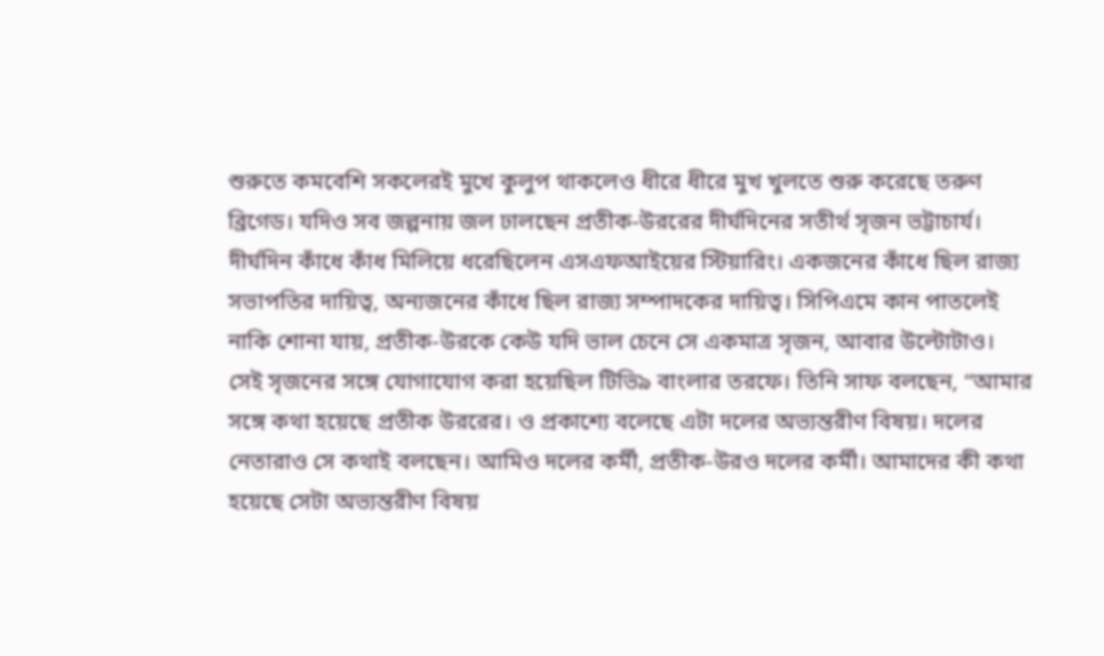শুরুতে কমবেশি সকলেরই মুখে কুলুপ থাকলেও ধীরে ধীরে মুখ খুলতে শুরু করেছে তরুণ ব্রিগেড। যদিও সব জল্পনায় জল ঢালছেন প্রতীক-উররের দীর্ঘদিনের সতীর্থ সৃজন ভট্টাচার্য।
দীর্ঘদিন কাঁধে কাঁধ মিলিয়ে ধরেছিলেন এসএফআইয়ের স্টিয়ারিং। একজনের কাঁধে ছিল রাজ্য সভাপতির দায়িত্ব, অন্যজনের কাঁধে ছিল রাজ্য সম্পাদকের দায়িত্ব। সিপিএমে কান পাতলেই নাকি শোনা যায়, প্রতীক-উরকে কেউ যদি ভাল চেনে সে একমাত্র সৃজন, আবার উল্টোটাও। সেই সৃজনের সঙ্গে যোগাযোগ করা হয়েছিল টিভি৯ বাংলার তরফে। তিনি সাফ বলছেন, “আমার সঙ্গে কথা হয়েছে প্রতীক উররের। ও প্রকাশ্যে বলেছে এটা দলের অভ্যন্তরীণ বিষয়। দলের নেতারাও সে কথাই বলছেন। আমিও দলের কর্মী, প্রতীক-উরও দলের কর্মী। আমাদের কী কথা হয়েছে সেটা অভ্যন্তরীণ বিষয়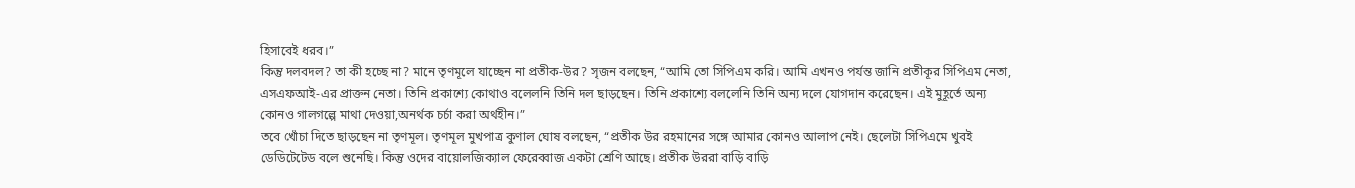হিসাবেই ধরব।”
কিন্তু দলবদল? তা কী হচ্ছে না? মানে তৃণমূলে যাচ্ছেন না প্রতীক-উর? সৃজন বলছেন, “আমি তো সিপিএম করি। আমি এখনও পর্যন্ত জানি প্রতীকূর সিপিএম নেতা, এসএফআই-এর প্রাক্তন নেতা। তিনি প্রকাশ্যে কোথাও বলেলনি তিনি দল ছাড়ছেন। তিনি প্রকাশ্যে বললেনি তিনি অন্য দলে যোগদান করেছেন। এই মুহূর্তে অন্য কোনও গালগল্পে মাথা দেওয়া,অনর্থক চর্চা করা অর্থহীন।”
তবে খোঁচা দিতে ছাড়ছেন না তৃণমূল। তৃণমূল মুখপাত্র কুণাল ঘোষ বলছেন, “প্রতীক উর রহমানের সঙ্গে আমার কোনও আলাপ নেই। ছেলেটা সিপিএমে খুবই ডেডিটেটেড বলে শুনেছি। কিন্তু ওদের বায়োলজিক্যাল ফেরেব্বাজ একটা শ্রেণি আছে। প্রতীক উররা বাড়ি বাড়ি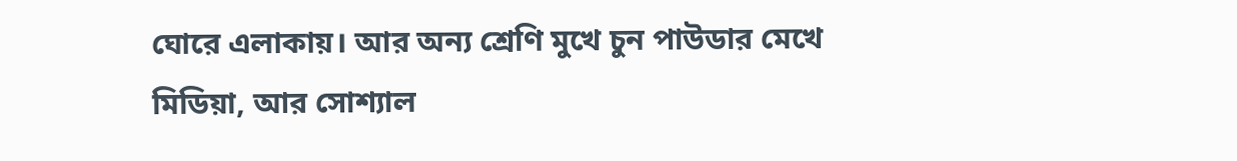ঘোরে এলাকায়। আর অন্য শ্রেণি মুখে চুন পাউডার মেখে মিডিয়া, আর সোশ্যাল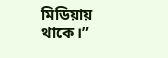মিডিয়ায় থাকে।”